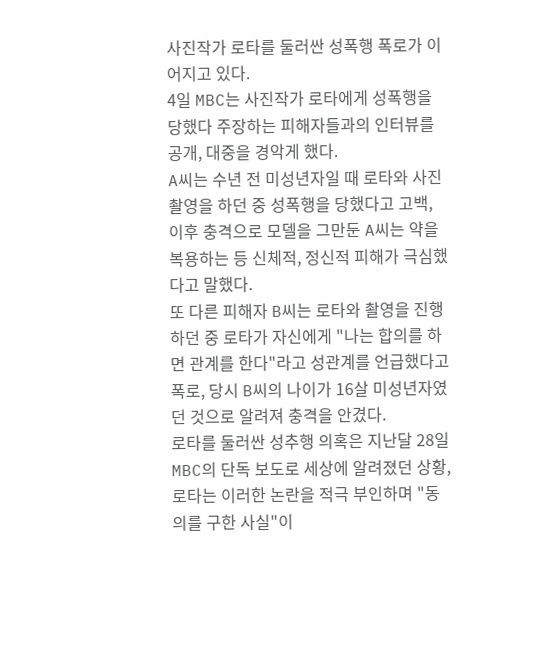사진작가 로타를 둘러싼 성폭행 폭로가 이어지고 있다.
4일 MBC는 사진작가 로타에게 성폭행을 당했다 주장하는 피해자들과의 인터뷰를 공개, 대중을 경악게 했다.
A씨는 수년 전 미성년자일 때 로타와 사진 촬영을 하던 중 성폭행을 당했다고 고백, 이후 충격으로 모델을 그만둔 A씨는 약을 복용하는 등 신체적, 정신적 피해가 극심했다고 말했다.
또 다른 피해자 B씨는 로타와 촬영을 진행하던 중 로타가 자신에게 "나는 합의를 하면 관계를 한다"라고 성관계를 언급했다고 폭로, 당시 B씨의 나이가 16살 미성년자였던 것으로 알려져 충격을 안겼다.
로타를 둘러싼 성추행 의혹은 지난달 28일 MBC의 단독 보도로 세상에 알려졌던 상황, 로타는 이러한 논란을 적극 부인하며 "동의를 구한 사실"이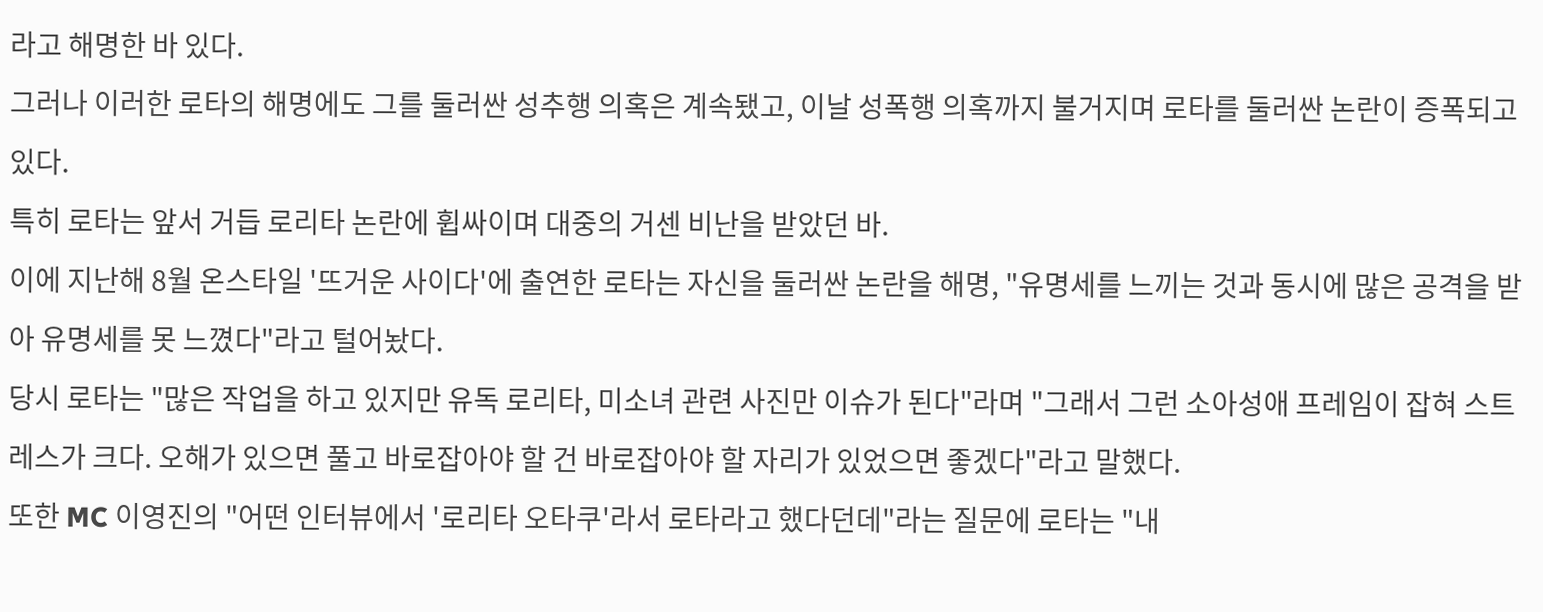라고 해명한 바 있다.
그러나 이러한 로타의 해명에도 그를 둘러싼 성추행 의혹은 계속됐고, 이날 성폭행 의혹까지 불거지며 로타를 둘러싼 논란이 증폭되고 있다.
특히 로타는 앞서 거듭 로리타 논란에 휩싸이며 대중의 거센 비난을 받았던 바.
이에 지난해 8월 온스타일 '뜨거운 사이다'에 출연한 로타는 자신을 둘러싼 논란을 해명, "유명세를 느끼는 것과 동시에 많은 공격을 받아 유명세를 못 느꼈다"라고 털어놨다.
당시 로타는 "많은 작업을 하고 있지만 유독 로리타, 미소녀 관련 사진만 이슈가 된다"라며 "그래서 그런 소아성애 프레임이 잡혀 스트레스가 크다. 오해가 있으면 풀고 바로잡아야 할 건 바로잡아야 할 자리가 있었으면 좋겠다"라고 말했다.
또한 MC 이영진의 "어떤 인터뷰에서 '로리타 오타쿠'라서 로타라고 했다던데"라는 질문에 로타는 "내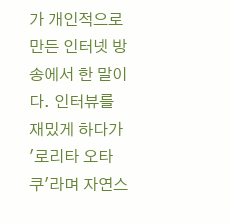가 개인적으로 만든 인터넷 방송에서 한 말이다. 인터뷰를 재밌게 하다가 '로리타 오타쿠'라며 자연스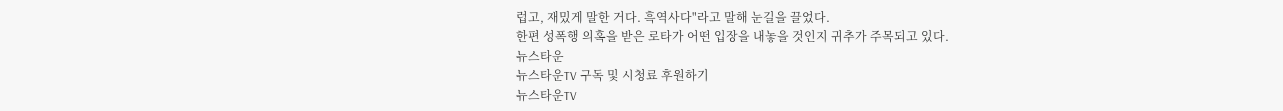럽고, 재밌게 말한 거다. 흑역사다"라고 말해 눈길을 끌었다.
한편 성폭행 의혹을 받은 로타가 어떤 입장을 내놓을 것인지 귀추가 주목되고 있다.
뉴스타운
뉴스타운TV 구독 및 시청료 후원하기
뉴스타운TV